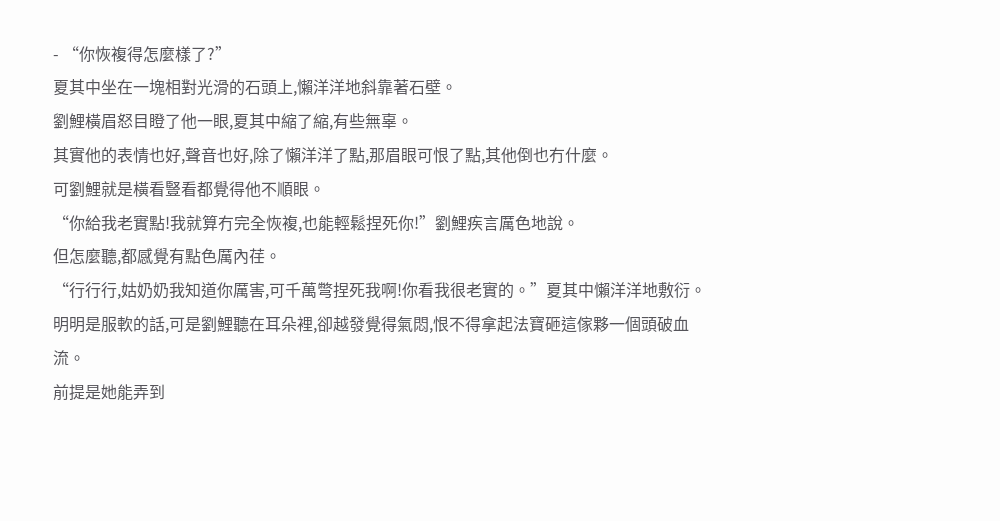- “你恢複得怎麼樣了?”
夏其中坐在一塊相對光滑的石頭上,懶洋洋地斜靠著石壁。
劉鯉橫眉怒目瞪了他一眼,夏其中縮了縮,有些無辜。
其實他的表情也好,聲音也好,除了懶洋洋了點,那眉眼可恨了點,其他倒也冇什麼。
可劉鯉就是橫看豎看都覺得他不順眼。
“你給我老實點!我就算冇完全恢複,也能輕鬆捏死你!”劉鯉疾言厲色地說。
但怎麼聽,都感覺有點色厲內荏。
“行行行,姑奶奶我知道你厲害,可千萬彆捏死我啊!你看我很老實的。”夏其中懶洋洋地敷衍。
明明是服軟的話,可是劉鯉聽在耳朵裡,卻越發覺得氣悶,恨不得拿起法寶砸這傢夥一個頭破血流。
前提是她能弄到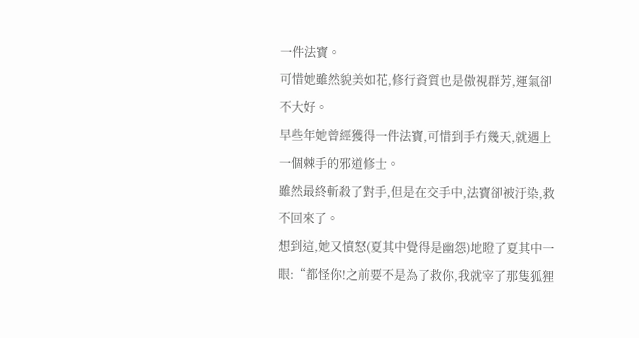一件法寶。
可惜她雖然貌美如花,修行資質也是傲視群芳,運氣卻不大好。
早些年她曾經獲得一件法寶,可惜到手冇幾天,就遇上一個棘手的邪道修士。
雖然最終斬殺了對手,但是在交手中,法寶卻被汙染,救不回來了。
想到這,她又憤怒(夏其中覺得是幽怨)地瞪了夏其中一眼:“都怪你!之前要不是為了救你,我就宰了那隻狐狸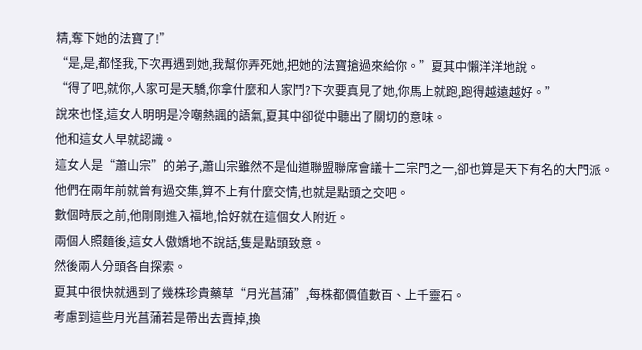精,奪下她的法寶了!”
“是,是,都怪我,下次再遇到她,我幫你弄死她,把她的法寶搶過來給你。”夏其中懶洋洋地說。
“得了吧,就你,人家可是天驕,你拿什麼和人家鬥?下次要真見了她,你馬上就跑,跑得越遠越好。”
說來也怪,這女人明明是冷嘲熱諷的語氣,夏其中卻從中聽出了關切的意味。
他和這女人早就認識。
這女人是“蕭山宗”的弟子,蕭山宗雖然不是仙道聯盟聯席會議十二宗門之一,卻也算是天下有名的大門派。
他們在兩年前就曾有過交集,算不上有什麼交情,也就是點頭之交吧。
數個時辰之前,他剛剛進入福地,恰好就在這個女人附近。
兩個人照麵後,這女人傲嬌地不說話,隻是點頭致意。
然後兩人分頭各自探索。
夏其中很快就遇到了幾株珍貴藥草“月光菖蒲”,每株都價值數百、上千靈石。
考慮到這些月光菖蒲若是帶出去賣掉,換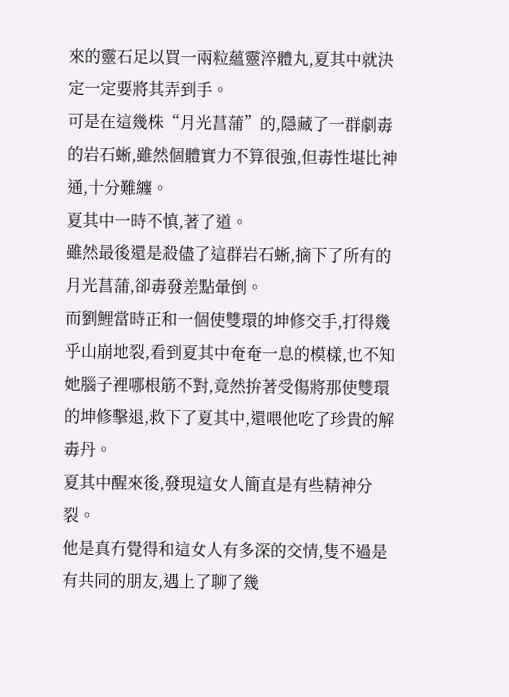來的靈石足以買一兩粒蘊靈淬體丸,夏其中就決定一定要將其弄到手。
可是在這幾株“月光菖蒲”的,隱藏了一群劇毒的岩石蜥,雖然個體實力不算很強,但毒性堪比神通,十分難纏。
夏其中一時不慎,著了道。
雖然最後還是殺儘了這群岩石蜥,摘下了所有的月光菖蒲,卻毒發差點暈倒。
而劉鯉當時正和一個使雙環的坤修交手,打得幾乎山崩地裂,看到夏其中奄奄一息的模樣,也不知她腦子裡哪根筋不對,竟然拚著受傷將那使雙環的坤修擊退,救下了夏其中,還喂他吃了珍貴的解毒丹。
夏其中醒來後,發現這女人簡直是有些精神分裂。
他是真冇覺得和這女人有多深的交情,隻不過是有共同的朋友,遇上了聊了幾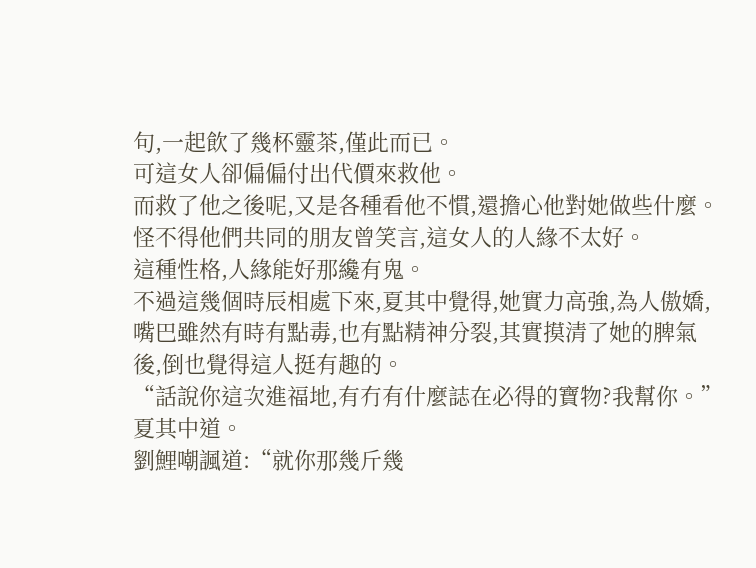句,一起飲了幾杯靈茶,僅此而已。
可這女人卻偏偏付出代價來救他。
而救了他之後呢,又是各種看他不慣,還擔心他對她做些什麼。
怪不得他們共同的朋友曾笑言,這女人的人緣不太好。
這種性格,人緣能好那纔有鬼。
不過這幾個時辰相處下來,夏其中覺得,她實力高強,為人傲嬌,嘴巴雖然有時有點毒,也有點精神分裂,其實摸清了她的脾氣後,倒也覺得這人挺有趣的。
“話說你這次進福地,有冇有什麼誌在必得的寶物?我幫你。”夏其中道。
劉鯉嘲諷道:“就你那幾斤幾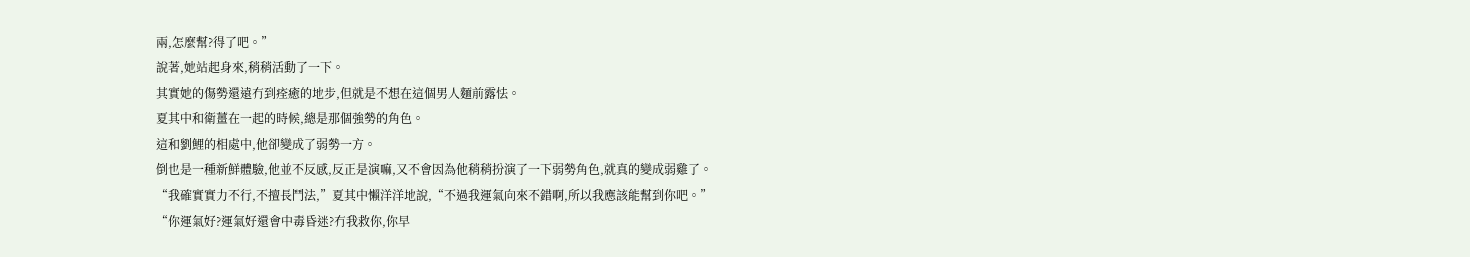兩,怎麼幫?得了吧。”
說著,她站起身來,稍稍活動了一下。
其實她的傷勢還遠冇到痊癒的地步,但就是不想在這個男人麵前露怯。
夏其中和衛薑在一起的時候,總是那個強勢的角色。
這和劉鯉的相處中,他卻變成了弱勢一方。
倒也是一種新鮮體驗,他並不反感,反正是演嘛,又不會因為他稍稍扮演了一下弱勢角色,就真的變成弱雞了。
“我確實實力不行,不擅長鬥法,”夏其中懶洋洋地說,“不過我運氣向來不錯啊,所以我應該能幫到你吧。”
“你運氣好?運氣好還會中毒昏迷?冇我救你,你早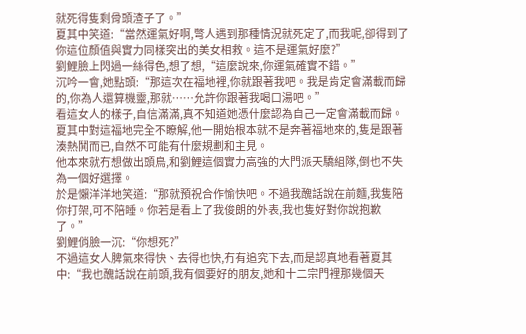就死得隻剩骨頭渣子了。”
夏其中笑道:“當然運氣好啊,彆人遇到那種情況就死定了,而我呢,卻得到了你這位顏值與實力同樣突出的美女相救。這不是運氣好麼?”
劉鯉臉上閃過一絲得色,想了想,“這麼說來,你運氣確實不錯。”
沉吟一會,她點頭:“那這次在福地裡,你就跟著我吧。我是肯定會滿載而歸的,你為人還算機靈,那就……允許你跟著我喝口湯吧。”
看這女人的樣子,自信滿滿,真不知道她憑什麼認為自己一定會滿載而歸。
夏其中對這福地完全不瞭解,他一開始根本就不是奔著福地來的,隻是跟著湊熱鬨而已,自然不可能有什麼規劃和主見。
他本來就冇想做出頭鳥,和劉鯉這個實力高強的大門派天驕組隊,倒也不失為一個好選擇。
於是懶洋洋地笑道:“那就預祝合作愉快吧。不過我醜話說在前麵,我隻陪你打架,可不陪睡。你若是看上了我俊朗的外表,我也隻好對你說抱歉了。”
劉鯉俏臉一沉:“你想死?”
不過這女人脾氣來得快、去得也快,冇有追究下去,而是認真地看著夏其中:“我也醜話說在前頭,我有個要好的朋友,她和十二宗門裡那幾個天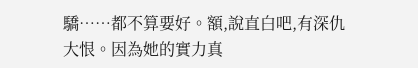驕……都不算要好。額,說直白吧,有深仇大恨。因為她的實力真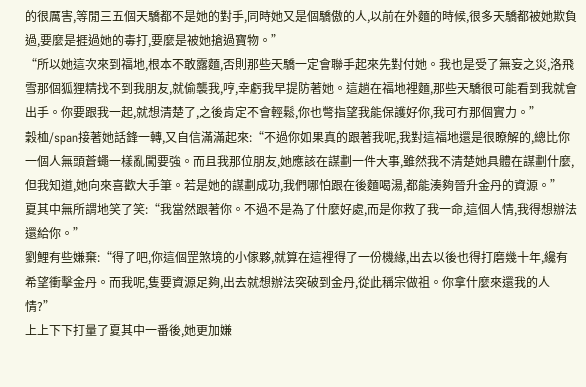的很厲害,等閒三五個天驕都不是她的對手,同時她又是個驕傲的人,以前在外麵的時候,很多天驕都被她欺負過,要麼是捱過她的毒打,要麼是被她搶過寶物。”
“所以她這次來到福地,根本不敢露麵,否則那些天驕一定會聯手起來先對付她。我也是受了無妄之災,洛飛雪那個狐狸精找不到我朋友,就偷襲我,哼,幸虧我早提防著她。這趟在福地裡麵,那些天驕很可能看到我就會出手。你要跟我一起,就想清楚了,之後肯定不會輕鬆,你也彆指望我能保護好你,我可冇那個實力。”
穀桖/span接著她話鋒一轉,又自信滿滿起來:“不過你如果真的跟著我呢,我對這福地還是很瞭解的,總比你一個人無頭蒼蠅一樣亂闖要強。而且我那位朋友,她應該在謀劃一件大事,雖然我不清楚她具體在謀劃什麼,但我知道,她向來喜歡大手筆。若是她的謀劃成功,我們哪怕跟在後麵喝湯,都能湊夠晉升金丹的資源。”
夏其中無所謂地笑了笑:“我當然跟著你。不過不是為了什麼好處,而是你救了我一命,這個人情,我得想辦法還給你。”
劉鯉有些嫌棄:“得了吧,你這個罡煞境的小傢夥,就算在這裡得了一份機緣,出去以後也得打磨幾十年,纔有希望衝擊金丹。而我呢,隻要資源足夠,出去就想辦法突破到金丹,從此稱宗做祖。你拿什麼來還我的人情?”
上上下下打量了夏其中一番後,她更加嫌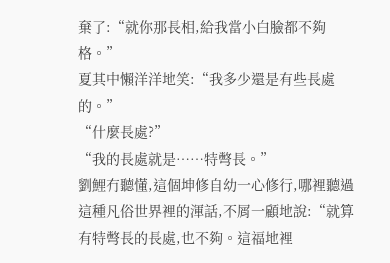棄了:“就你那長相,給我當小白臉都不夠格。”
夏其中懶洋洋地笑:“我多少還是有些長處的。”
“什麼長處?”
“我的長處就是……特彆長。”
劉鯉冇聽懂,這個坤修自幼一心修行,哪裡聽過這種凡俗世界裡的渾話,不屑一顧地說:“就算有特彆長的長處,也不夠。這福地裡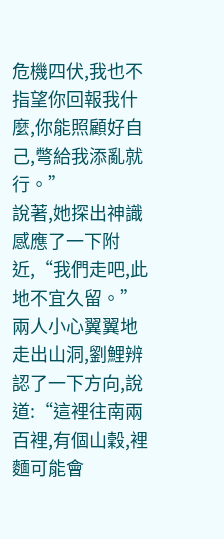危機四伏,我也不指望你回報我什麼,你能照顧好自己,彆給我添亂就行。”
說著,她探出神識感應了一下附近,“我們走吧,此地不宜久留。”
兩人小心翼翼地走出山洞,劉鯉辨認了一下方向,說道:“這裡往南兩百裡,有個山穀,裡麵可能會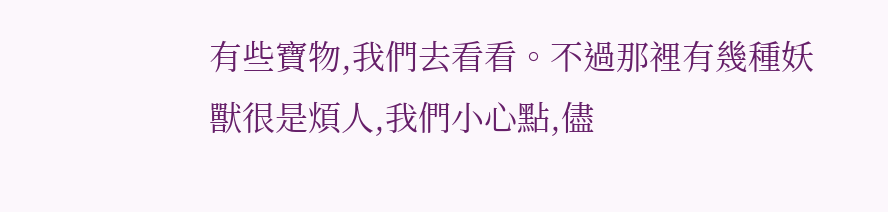有些寶物,我們去看看。不過那裡有幾種妖獸很是煩人,我們小心點,儘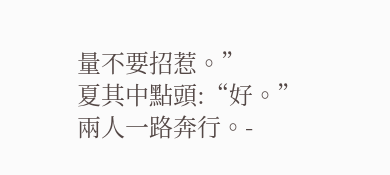量不要招惹。”
夏其中點頭:“好。”
兩人一路奔行。-